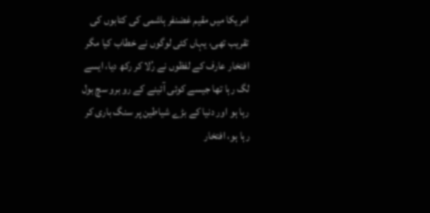امریکا میں مقیم غضنفر ہاشمی کی کتابوں کی تقریب تھی، یہاں کئی لوگوں نے خطاب کیا مگر افتخار عارف کے لفظوں نے رُلا کر رکھ دیا، ایسے لگ رہا تھا جیسے کوئی آئینے کے رو برو سچ بول رہا ہو اور دنیا کے بڑے شیاطین پر سنگ باری کر رہا ہو، افتخار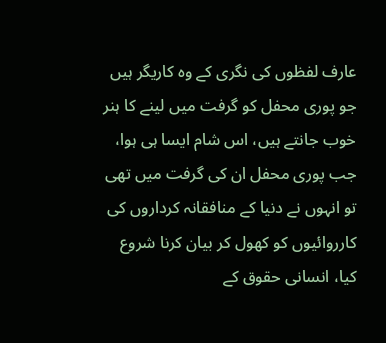عارف لفظوں کی نگری کے وہ کاریگر ہیں جو پوری محفل کو گرفت میں لینے کا ہنر خوب جانتے ہیں، اس شام ایسا ہی ہوا، جب پوری محفل ان کی گرفت میں تھی تو انہوں نے دنیا کے منافقانہ کرداروں کی کارروائیوں کو کھول کر بیان کرنا شروع کیا، انسانی حقوق کے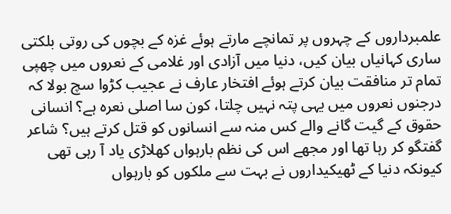علمبرداروں کے چہروں پر تمانچے مارتے ہوئے غزہ کے بچوں کی روتی بلکتی ساری کہانیاں بیان کیں، دنیا میں آزادی اور غلامی کے نعروں میں چھپی تمام تر منافقت بیان کرتے ہوئے افتخار عارف نے عجیب کڑوا سچ بولا کہ درجنوں نعروں میں یہی پتہ نہیں چلتا، کون سا اصلی نعرہ ہے؟ انسانی حقوق کے گیت گانے والے کس منہ سے انسانوں کو قتل کرتے ہیں؟ شاعر گفتگو کر رہا تھا اور مجھے اس کی نظم بارہواں کھلاڑی یاد آ رہی تھی کیونکہ دنیا کے ٹھیکیداروں نے بہت سے ملکوں کو بارہواں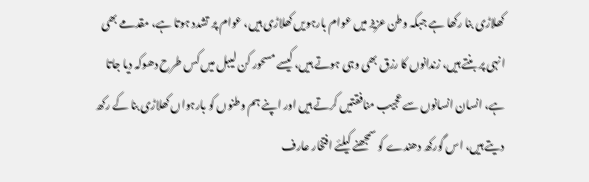کھلاڑی بنا رکھا ہے جبکہ وطن عزیز میں عوام بارہویں کھلاڑی ہیں، عوام پر تشدد ہوتا ہے، مقدمے بھی انہی پر بنتے ہیں، زندانوں کا رزق بھی وہی ہوتے ہیں، کیسے مسحور کن لیبل میں کس طرح دھوکہ دیا جاتا ہے، انسان انسانوں سے عجیب منافقتیں کرتے ہیں اور اپنے ہم وطنوں کو بارہواں کھلاڑی بنا کے رکھ دیتے ہیں، اس گورکھ دھندے کو سمجھنے کیلئے افتخار عارف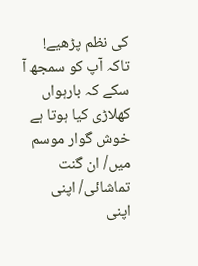کی نظم پڑھیے! تاکہ آپ کو سمجھ آ سکے کہ بارہواں کھلاڑی کیا ہوتا ہے
خوش گوار موسم میں/ ان گنت تماشائی/ اپنی اپنی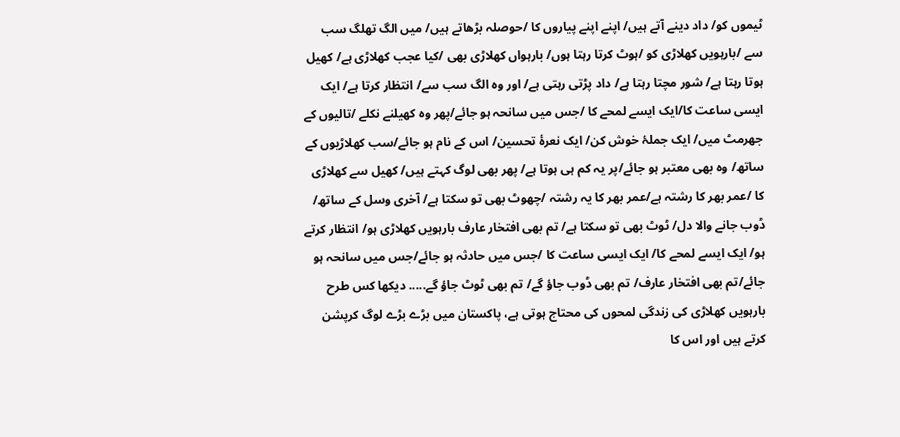ٹیموں کو/ داد دینے آتے ہیں/ اپنے اپنے پیاروں کا /حوصلہ بڑھاتے ہیں/ میں الگ تھلگ سب سے /بارہویں کھلاڑی کو /ہوٹ کرتا رہتا ہوں/ بارہواں کھلاڑی بھی /کیا عجب کھلاڑی ہے/ کھیل ہوتا رہتا ہے/ شور مچتا رہتا ہے/ داد پڑتی رہتی ہے/ اور وہ الگ سب سے/ انتظار کرتا ہے/ ایک ایسی ساعت کا/ایک ایسے لمحے کا /جس میں سانحہ ہو جائے/پھر وہ کھیلنے نکلے /تالیوں کے جھرمٹ میں/ ایک جملۂ خوش کن/ ایک نعرۂ تحسین/ اس کے نام ہو جائے/سب کھلاڑیوں کے ساتھ/ وہ بھی معتبر ہو جائے/پر یہ کم ہی ہوتا ہے/ پھر بھی لوگ کہتے ہیں/ کھیل سے کھلاڑی کا /عمر بھر کا رشتہ ہے/عمر بھر کا یہ رشتہ /چھوٹ بھی تو سکتا ہے/ آخری وسل کے ساتھ/ ڈوب جانے والا دل/ ٹوٹ بھی تو سکتا ہے/ تم بھی افتخار عارف بارہویں کھلاڑی ہو/ انتظار کرتے ہو/ ایک ایسے لمحے کا/ ایک ایسی ساعت کا /جس میں حادثہ ہو جائے/جس میں سانحہ ہو جائے/تم بھی افتخار عارف/ تم بھی ڈوب جاؤ گے/ تم بھی ٹوٹ جاؤ گے..... دیکھا کس طرح بارہویں کھلاڑی کی زندگی لمحوں کی محتاج ہوتی ہے، پاکستان میں بڑے بڑے لوگ کرپشن کرتے ہیں اور اس کا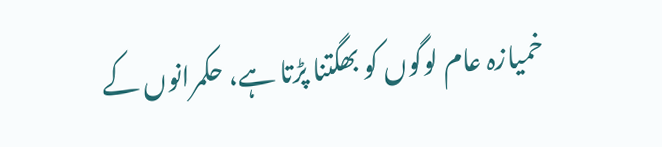خمیازہ عام لوگوں کو بھگتنا پڑتا ہے، حکمرانوں کے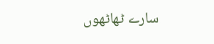سارے ٹھاٹھوں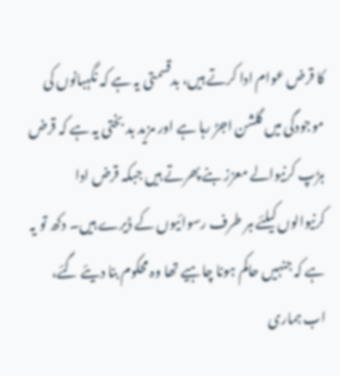کا قرض عوام ادا کرتے ہیں، بدقسمتی یہ ہے کہ نگہبانوں کی موجودگی میں گلشن اجڑ رہا ہے اور مزید بد بختی یہ ہے کہ قرض ہڑپ کرنیوالے معزز بنے پھرتے ہیں جبکہ قرض ادا کرنیوالوں کیلئے ہر طرف رسوائیوں کے ڈیرے ہیں۔ دکھ تو یہ ہے کہ جنہیں حاکم ہونا چاہیے تھا وہ محکوم بنا دیئے گئے، اب ہماری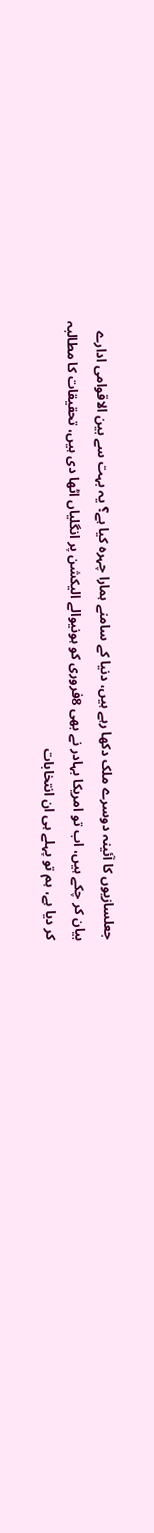جعلسازیوں کا آئینہ دوسرے ملک دکھا رہے ہیں، دنیا کے سامنے ہمارا چہرہ کیا ہے؟ یہ بہت سے بین الاقوامی ادارے بیان کر چکے ہیں، اب تو امریکا بہادر نے بھی 8فروری کو ہونیوالے الیکشن پر انگلیاں اٹھا دی ہیں، تحقیقات کا مطالبہ کر دیا ہے، ہم تو پہلے ہی ان انتخابات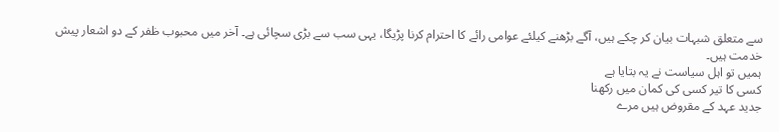سے متعلق شبہات بیان کر چکے ہیں، آگے بڑھنے کیلئے عوامی رائے کا احترام کرنا پڑیگا، یہی سب سے بڑی سچائی ہے۔ آخر میں محبوب ظفر کے دو اشعار پیش خدمت ہیں۔
ہمیں تو اہل سیاست نے یہ بتایا ہے
کسی کا تیر کسی کی کمان میں رکھنا
جدید عہد کے مقروض ہیں مرے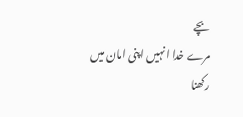بچے
مرے خدا انہیں اپنی امان میں رکھنا